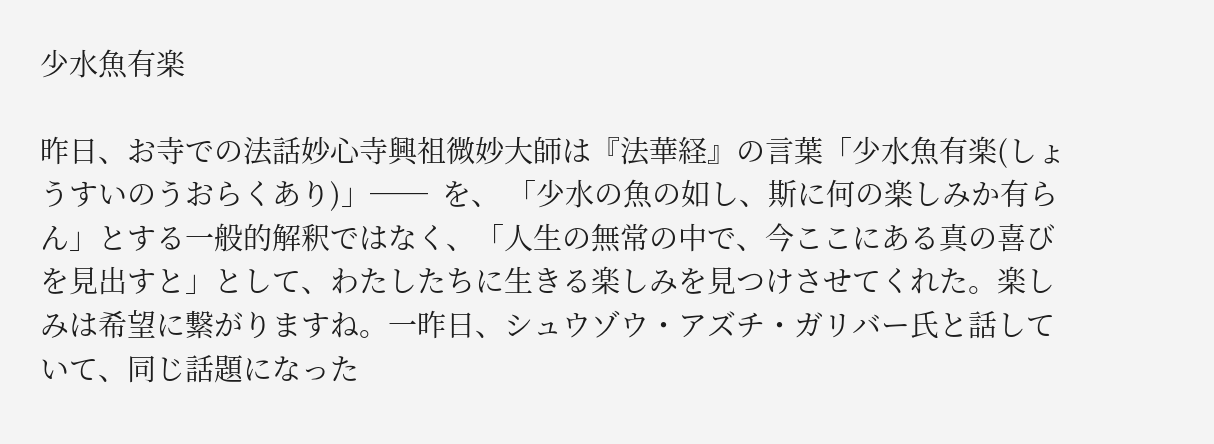少水魚有楽

昨日、お寺での法話妙心寺興祖微妙大師は『法華経』の言葉「少水魚有楽(しょうすいのうおらくあり)」──  を、 「少水の魚の如し、斯に何の楽しみか有らん」とする一般的解釈ではなく、「人生の無常の中で、今ここにある真の喜びを見出すと」として、わたしたちに生きる楽しみを見つけさせてくれた。楽しみは希望に繋がりますね。一昨日、シュウゾウ・アズチ・ガリバー氏と話していて、同じ話題になった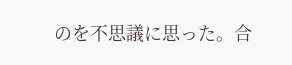のを不思議に思った。合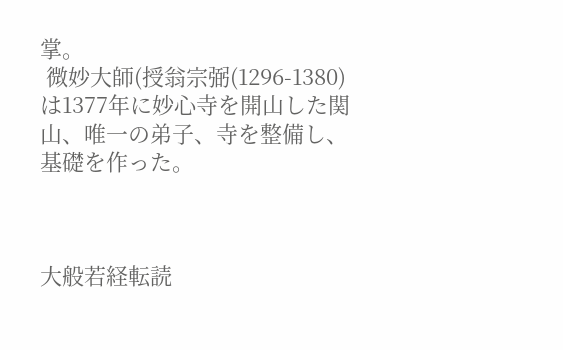掌。
 微妙大師(授翁宗弼(1296-1380)は1377年に妙心寺を開山した関山、唯一の弟子、寺を整備し、基礎を作った。



大般若経転読